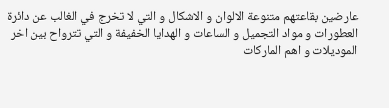عارضين بقاعتهم متنوعة الالوان و الاشكال و التي لا تخرج في الغالب عن دائرة العطورات و مواد التجميل و الساعات و الهدايا الخفيفة و التي تترواح بين اخر الموديلات و اهم الماركات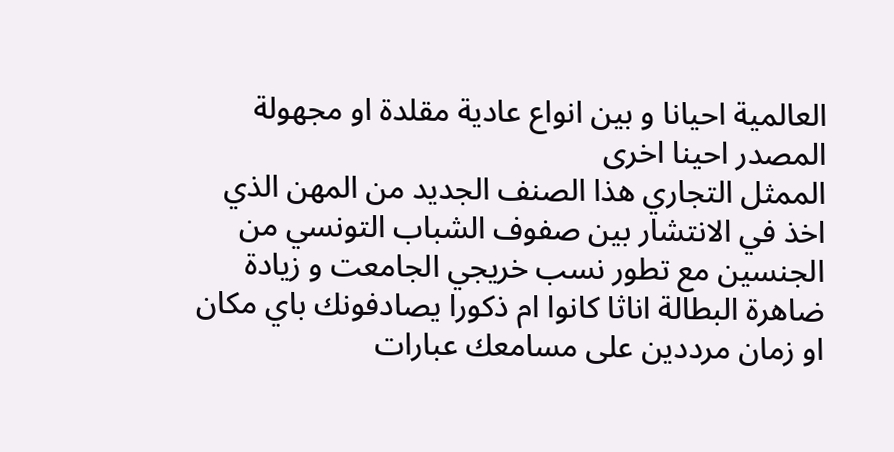العالمية احيانا و بين انواع عادية مقلدة او مجهولة المصدر احينا اخرى
الممثل التجاري هذا الصنف الجديد من المهن الذي اخذ في الانتشار بين صفوف الشباب التونسي من الجنسين مع تطور نسب خريجي الجامعت و زيادة ضاهرة البطالة اناثا كانوا ام ذكورا يصادفونك باي مكان او زمان مرددين على مسامعك عبارات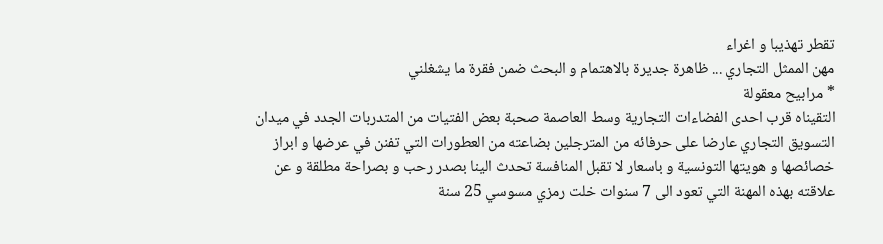تقطر تهذيبا و اغراء
مهن الممثل التجاري ... ظاهرة جديرة بالاهتمام و البحث ضمن فقرة ما يشغلني
* مرابيح معقولة
التقيناه قرب احدى الفضاءات التجارية وسط العاصمة صحبة بعض الفتيات من المتدربات الجدد في ميدان التسويق التجاري عارضا على حرفائه من المترجلين بضاعته من العطورات التي تفنن في عرضها و ابراز خصائصها و هويتها التونسية و باسعار لا تقبل المنافسة تحدث الينا بصدر رحب و بصراحة مطلقة و عن علاقته بهذه المهنة التي تعود الى 7 سنوات خلت رمزي مسوسي 25 سنة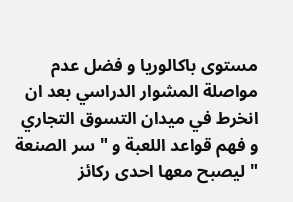مستوى باكالوريا و فضل عدم مواصلة المشوار الدراسي بعد ان انخرط في ميدان التسوق التجاري و فهم قواعد اللعبة و " سر الصنعة " ليصبح معها احدى ركائز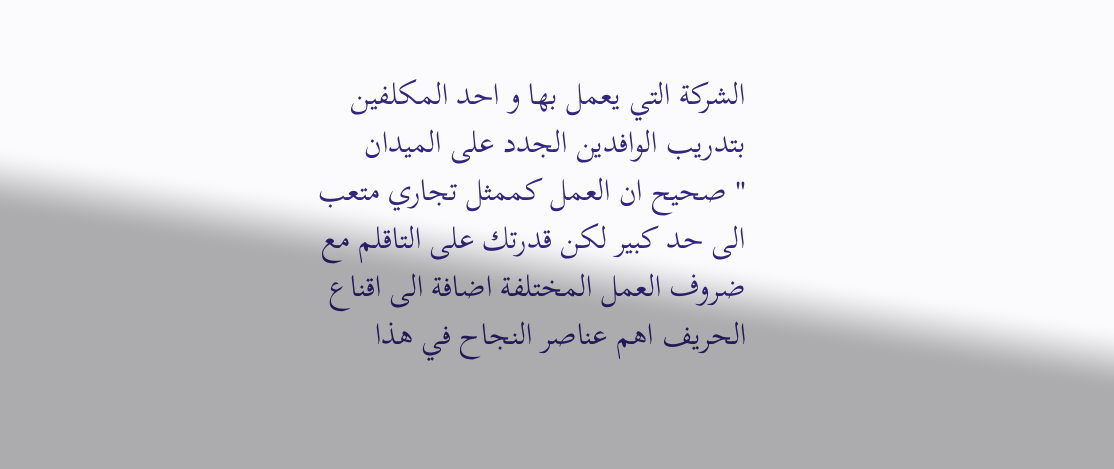الشركة التي يعمل بها و احد المكلفين بتدريب الوافدين الجدد على الميدان
" صحيح ان العمل كممثل تجاري متعب الى حد كبير لكن قدرتك على التاقلم مع ضروف العمل المختلفة اضافة الى اقناع الحريف اهم عناصر النجاح في هذا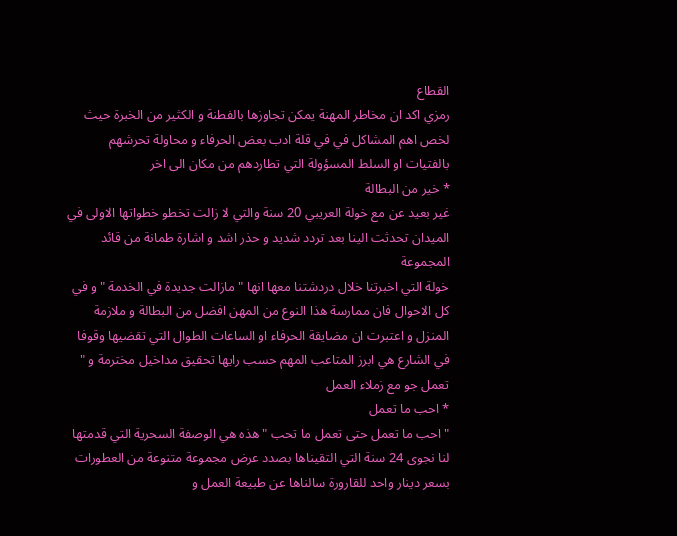القطاع
رمزي اكد ان مخاطر المهنة يمكن تجاوزها بالفطنة و الكثير من الخبرة حيث لخص اهم المشاكل في في قلة ادب بعض الحرفاء و محاولة تحرشهم بالفتيات او السلط المسؤولة التي تطاردهم من مكان الى اخر
* خير من البطالة
غير بعيد عن مع خولة العريبي 20 سنة والتي لا زالت تخطو خطواتها الاولى في الميدان تحدثت الينا بعد تردد شديد و حذر اشد و اشارة طمانة من قائد المجموعة
خولة التي اخبرتنا خلال دردشتنا معها انها " مازالت جديدة في الخدمة " و في كل الاحوال فان ممارسة هذا النوع من المهن افضل من البطالة و ملازمة المنزل و اعتبرت ان مضايقة الحرفاء او الساعات الطوال التي تقضيها وقوفا في الشارع هي ابرز المتاعب المهم حسب رايها تحقيق مداخيل مخترمة و " تعمل جو مع زملاء العمل
* احب ما تعمل
" احب ما تعمل حتى تعمل ما تحب " هذه هي الوصفة السحرية التي قدمتها لنا نجوى 24 سنة التي التقيناها بصدد عرض مجموعة متنوعة من العطورات بسعر دينار واحد للقارورة سالناها عن طبيعة العمل و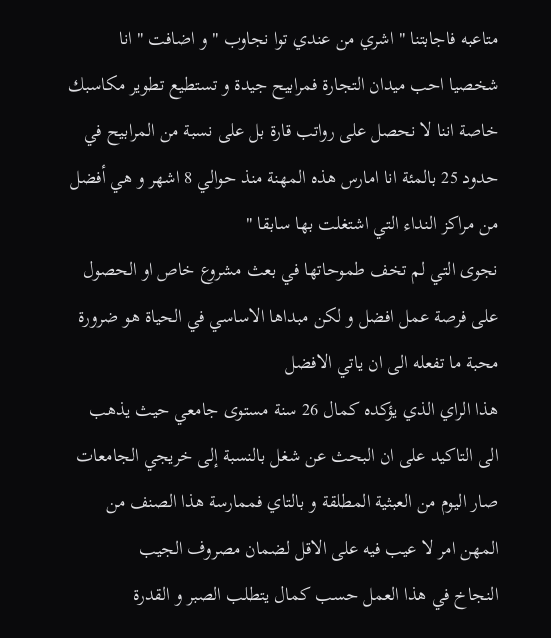متاعبه فاجابتنا " اشري من عندي توا نجاوب " و اضافت " انا شخصيا احب ميدان التجارة فمرابيح جيدة و تستطيع تطوير مكاسبك خاصة اننا لا نحصل على رواتب قارة بل على نسبة من المرابيح في حدود 25 بالمئة انا امارس هذه المهنة منذ حوالي 8 اشهر و هي أفضل من مراكز النداء التي اشتغلت بها سابقا "
نجوى التي لم تخف طموحاتها في بعث مشروع خاص او الحصول على فرصة عمل افضل و لكن مبداها الاساسي في الحياة هو ضرورة محبة ما تفعله الى ان ياتي الافضل
هذا الراي الذي يؤكده كمال 26 سنة مستوى جامعي حيث يذهب الى التاكيد على ان البحث عن شغل بالنسبة إلى خريجي الجامعات صار اليوم من العبثية المطلقة و بالتاي فممارسة هذا الصنف من المهن امر لا عيب فيه على الاقل لضمان مصروف الجيب
النجاخ في هذا العمل حسب كمال يتطلب الصبر و القدرة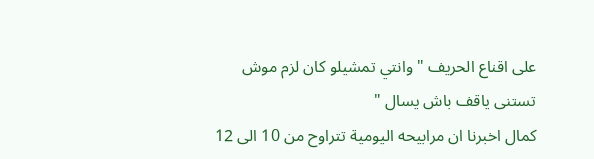على اقناع الحريف " وانتي تمشيلو كان لزم موش تستنى ياقف باش يسال "
كمال اخبرنا ان مرابيحه اليومية تتراوح من 10 الى 12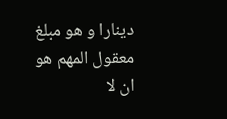دينارا و هو مبلغ معقول المهم هو ان لا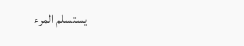يستسلم المرء